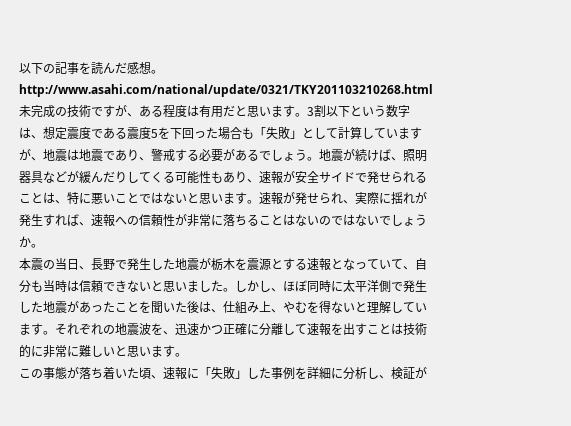以下の記事を読んだ感想。
http://www.asahi.com/national/update/0321/TKY201103210268.html
未完成の技術ですが、ある程度は有用だと思います。3割以下という数字は、想定震度である震度5を下回った場合も「失敗」として計算していますが、地震は地震であり、警戒する必要があるでしょう。地震が続けば、照明器具などが緩んだりしてくる可能性もあり、速報が安全サイドで発せられることは、特に悪いことではないと思います。速報が発せられ、実際に揺れが発生すれば、速報への信頼性が非常に落ちることはないのではないでしょうか。
本震の当日、長野で発生した地震が栃木を震源とする速報となっていて、自分も当時は信頼できないと思いました。しかし、ほぼ同時に太平洋側で発生した地震があったことを聞いた後は、仕組み上、やむを得ないと理解しています。それぞれの地震波を、迅速かつ正確に分離して速報を出すことは技術的に非常に難しいと思います。
この事態が落ち着いた頃、速報に「失敗」した事例を詳細に分析し、検証が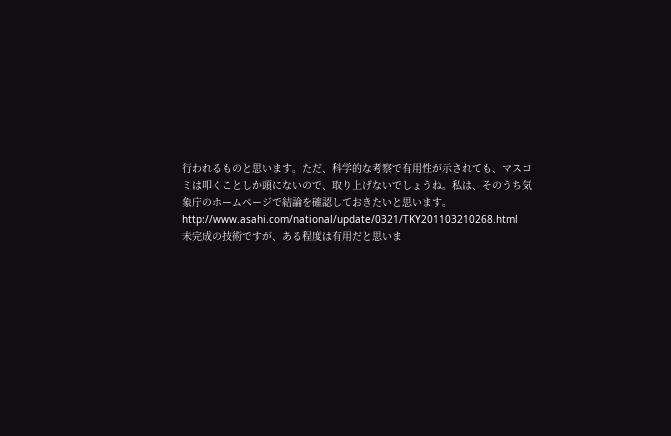行われるものと思います。ただ、科学的な考察で有用性が示されても、マスコミは叩くことしか頭にないので、取り上げないでしょうね。私は、そのうち気象庁のホームページで結論を確認しておきたいと思います。
http://www.asahi.com/national/update/0321/TKY201103210268.html
未完成の技術ですが、ある程度は有用だと思いま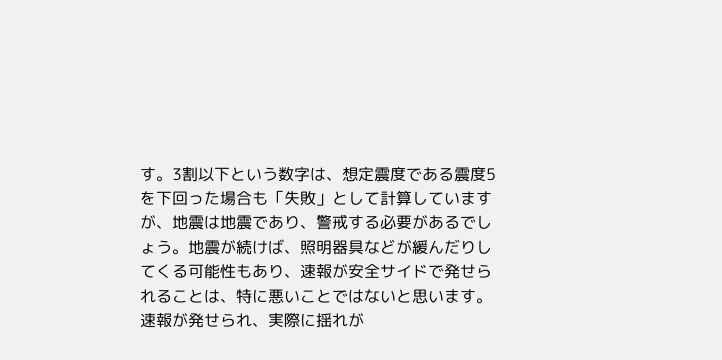す。3割以下という数字は、想定震度である震度5を下回った場合も「失敗」として計算していますが、地震は地震であり、警戒する必要があるでしょう。地震が続けば、照明器具などが緩んだりしてくる可能性もあり、速報が安全サイドで発せられることは、特に悪いことではないと思います。速報が発せられ、実際に揺れが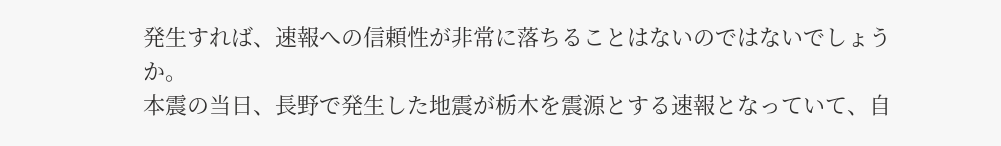発生すれば、速報への信頼性が非常に落ちることはないのではないでしょうか。
本震の当日、長野で発生した地震が栃木を震源とする速報となっていて、自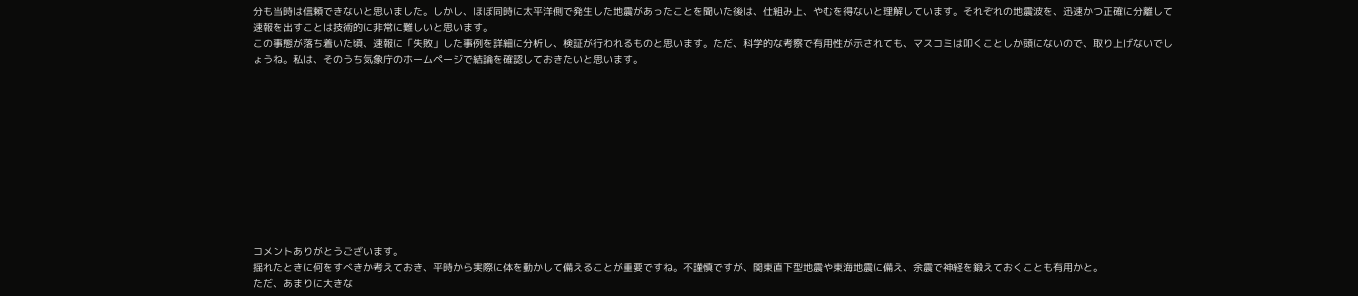分も当時は信頼できないと思いました。しかし、ほぼ同時に太平洋側で発生した地震があったことを聞いた後は、仕組み上、やむを得ないと理解しています。それぞれの地震波を、迅速かつ正確に分離して速報を出すことは技術的に非常に難しいと思います。
この事態が落ち着いた頃、速報に「失敗」した事例を詳細に分析し、検証が行われるものと思います。ただ、科学的な考察で有用性が示されても、マスコミは叩くことしか頭にないので、取り上げないでしょうね。私は、そのうち気象庁のホームページで結論を確認しておきたいと思います。











コメントありがとうございます。
揺れたときに何をすべきか考えておき、平時から実際に体を動かして備えることが重要ですね。不謹慎ですが、関東直下型地震や東海地震に備え、余震で神経を鍛えておくことも有用かと。
ただ、あまりに大きな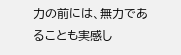力の前には、無力であることも実感し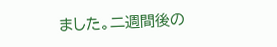ました。二週間後の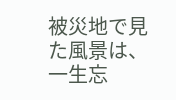被災地で見た風景は、一生忘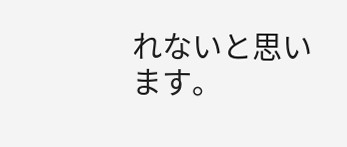れないと思います。